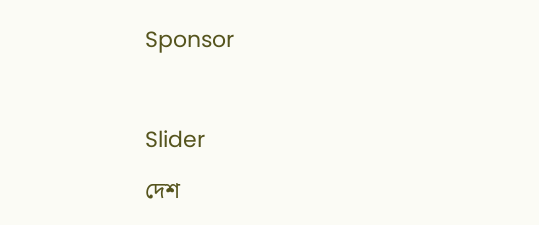Sponsor



Slider

দেশ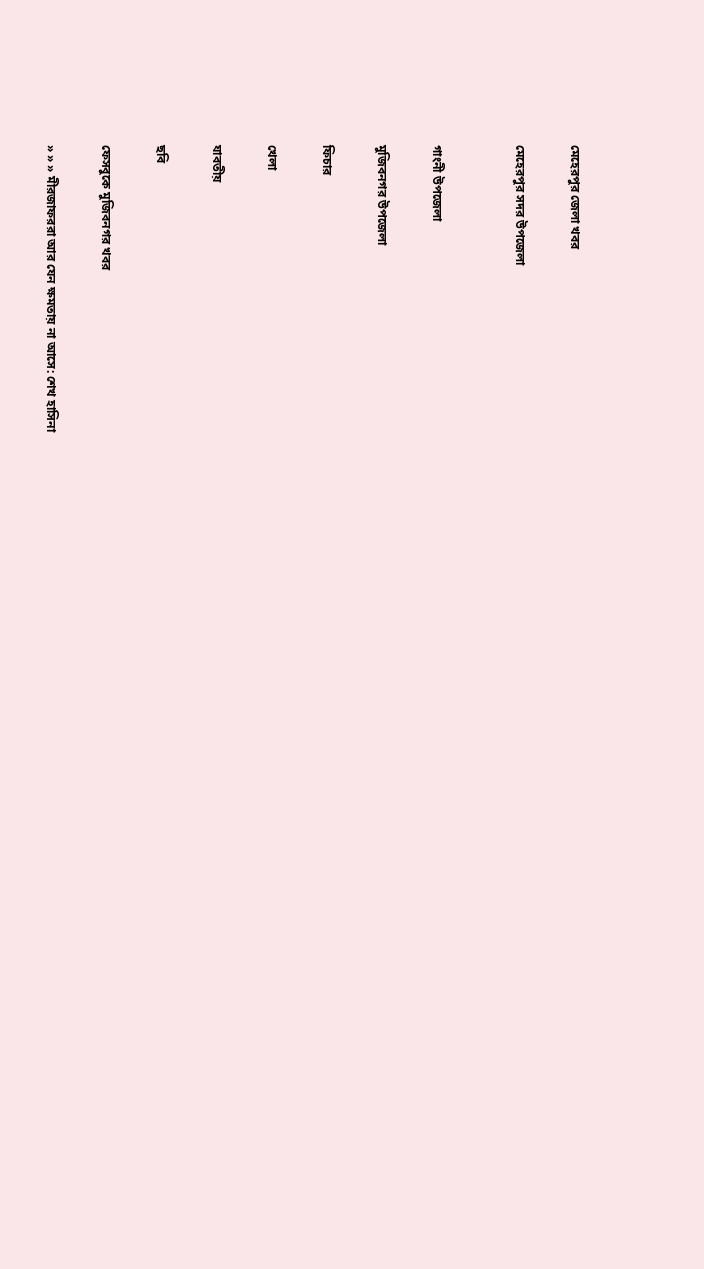মেহেরপুর জেলা খবর

মেহেরপুর সদর উপজেলা


গাংনী উপজেলা

মুজিবনগর উপজেলা

ফিচার

খেলা

যাবতীয়

ছবি

ফেসবুকে মুজিবনগর খবর

» » » মীরজাফররা আর যেন ক্ষমতায় না আসে: শেখ হাসিনা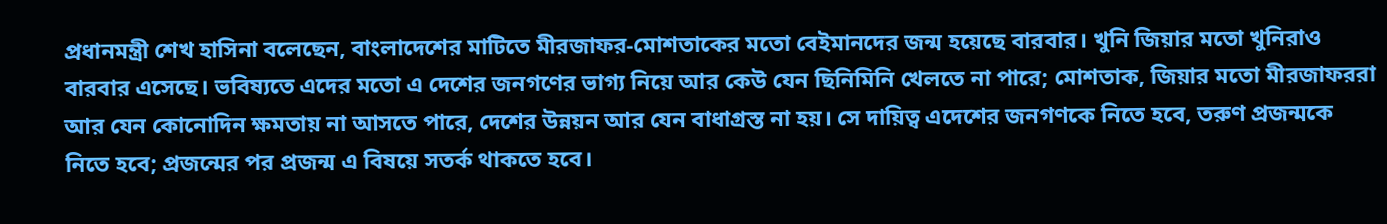প্রধানমন্ত্রী শেখ হাসিনা বলেছেন, বাংলাদেশের মাটিতে মীরজাফর-মোশতাকের মতো বেইমানদের জন্ম হয়েছে বারবার। খুনি জিয়ার মতো খুনিরাও বারবার এসেছে। ভবিষ্যতে এদের মতো এ দেশের জনগণের ভাগ্য নিয়ে আর কেউ যেন ছিনিমিনি খেলতে না পারে; মোশতাক, জিয়ার মতো মীরজাফররা আর যেন কোনোদিন ক্ষমতায় না আসতে পারে, দেশের উন্নয়ন আর যেন বাধাগ্রস্ত না হয়। সে দায়িত্ব এদেশের জনগণকে নিতে হবে, তরুণ প্রজন্মকে নিতে হবে; প্রজন্মের পর প্রজন্ম এ বিষয়ে সতর্ক থাকতে হবে।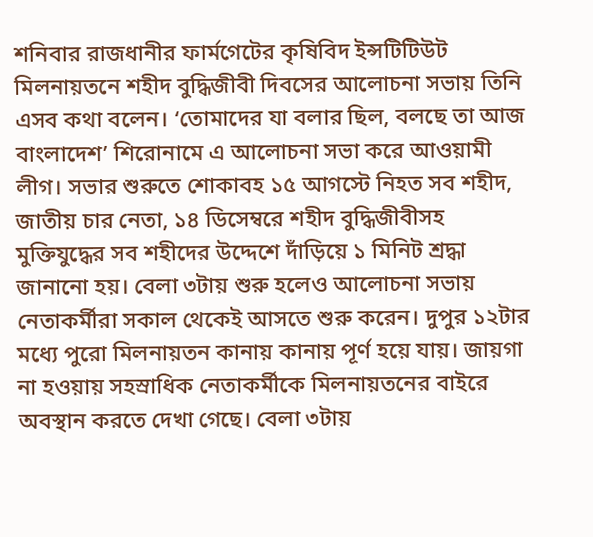শনিবার রাজধানীর ফার্মগেটের কৃষিবিদ ইন্সটিটিউট মিলনায়তনে শহীদ বুদ্ধিজীবী দিবসের আলোচনা সভায় তিনি এসব কথা বলেন। ‘তোমাদের যা বলার ছিল, বলছে তা আজ বাংলাদেশ’ শিরোনামে এ আলোচনা সভা করে আওয়ামী লীগ। সভার শুরুতে শোকাবহ ১৫ আগস্টে নিহত সব শহীদ, জাতীয় চার নেতা, ১৪ ডিসেম্বরে শহীদ বুদ্ধিজীবীসহ মুক্তিযুদ্ধের সব শহীদের উদ্দেশে দাঁড়িয়ে ১ মিনিট শ্রদ্ধা জানানো হয়। বেলা ৩টায় শুরু হলেও আলোচনা সভায় নেতাকর্মীরা সকাল থেকেই আসতে শুরু করেন। দুপুর ১২টার মধ্যে পুরো মিলনায়তন কানায় কানায় পূর্ণ হয়ে যায়। জায়গা না হওয়ায় সহস্রাধিক নেতাকর্মীকে মিলনায়তনের বাইরে অবস্থান করতে দেখা গেছে। বেলা ৩টায়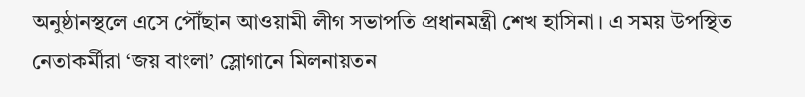অনুষ্ঠানস্থলে এসে পৌঁছান আওয়ামী লীগ সভাপতি প্রধানমন্ত্রী শেখ হাসিনা। এ সময় উপস্থিত নেতাকর্মীরা ‘জয় বাংলা’ স্লোগানে মিলনায়তন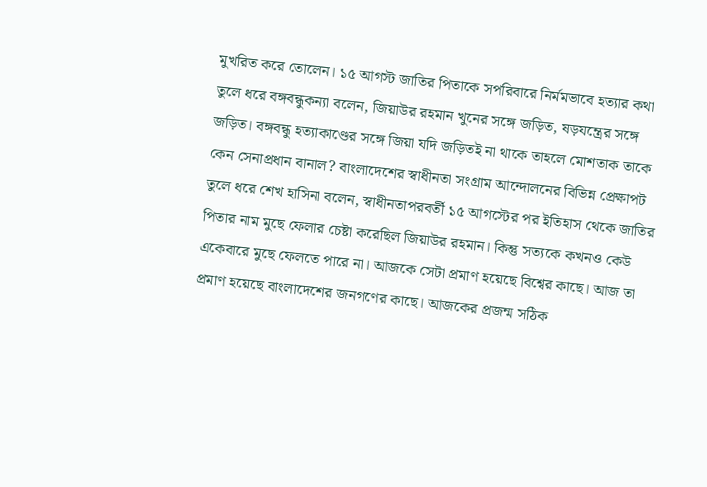মুখরিত করে তোলেন। ১৫ আগস্ট জাতির পিতাকে সপরিবারে নির্মমভাবে হত্যার কথা তুলে ধরে বঙ্গবন্ধুকন্যা বলেন, জিয়াউর রহমান খুনের সঙ্গে জড়িত, ষড়যন্ত্রের সঙ্গে জড়িত। বঙ্গবন্ধু হত্যাকাণ্ডের সঙ্গে জিয়া যদি জড়িতই না থাকে তাহলে মোশতাক তাকে কেন সেনাপ্রধান বানাল? বাংলাদেশের স্বাধীনতা সংগ্রাম আন্দোলনের বিভিন্ন প্রেক্ষাপট তুলে ধরে শেখ হাসিনা বলেন, স্বাধীনতাপরবর্তী ১৫ আগস্টের পর ইতিহাস থেকে জাতির পিতার নাম মুছে ফেলার চেষ্টা করেছিল জিয়াউর রহমান। কিন্তু সত্যকে কখনও কেউ একেবারে মুছে ফেলতে পারে না। আজকে সেটা প্রমাণ হয়েছে বিশ্বের কাছে। আজ তা প্রমাণ হয়েছে বাংলাদেশের জনগণের কাছে। আজকের প্রজন্ম সঠিক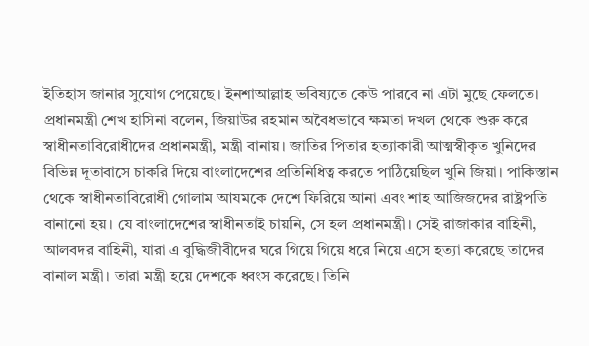ইতিহাস জানার সুযোগ পেয়েছে। ইনশাআল্লাহ ভবিষ্যতে কেউ পারবে না এটা মুছে ফেলতে। প্রধানমন্ত্রী শেখ হাসিনা বলেন, জিয়াউর রহমান অবৈধভাবে ক্ষমতা দখল থেকে শুরু করে স্বাধীনতাবিরোধীদের প্রধানমন্ত্রী, মন্ত্রী বানায়। জাতির পিতার হত্যাকারী আত্মস্বীকৃত খুনিদের বিভিন্ন দূতাবাসে চাকরি দিয়ে বাংলাদেশের প্রতিনিধিত্ব করতে পাঠিয়েছিল খুনি জিয়া। পাকিস্তান থেকে স্বাধীনতাবিরোধী গোলাম আযমকে দেশে ফিরিয়ে আনা এবং শাহ আজিজদের রাষ্ট্রপতি বানানো হয়। যে বাংলাদেশের স্বাধীনতাই চায়নি, সে হল প্রধানমন্ত্রী। সেই রাজাকার বাহিনী, আলবদর বাহিনী, যারা এ বুদ্ধিজীবীদের ঘরে গিয়ে গিয়ে ধরে নিয়ে এসে হত্যা করেছে তাদের বানাল মন্ত্রী। তারা মন্ত্রী হয়ে দেশকে ধ্বংস করেছে। তিনি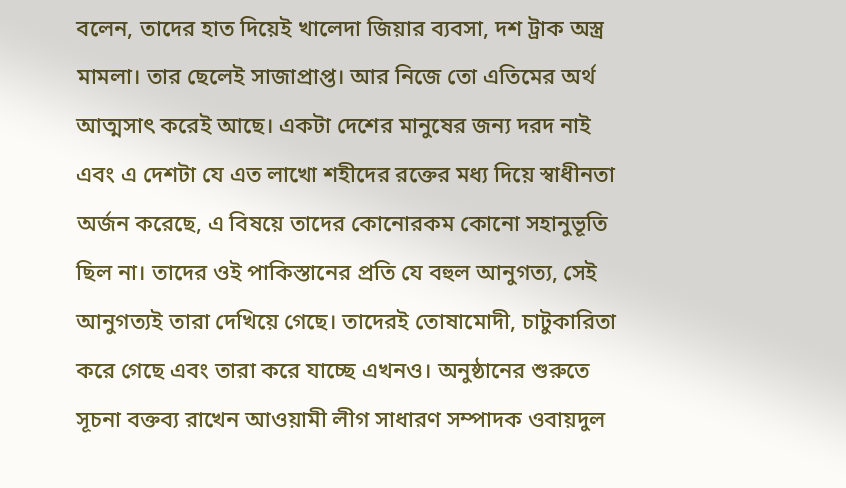বলেন, তাদের হাত দিয়েই খালেদা জিয়ার ব্যবসা, দশ ট্রাক অস্ত্র মামলা। তার ছেলেই সাজাপ্রাপ্ত। আর নিজে তো এতিমের অর্থ আত্মসাৎ করেই আছে। একটা দেশের মানুষের জন্য দরদ নাই এবং এ দেশটা যে এত লাখো শহীদের রক্তের মধ্য দিয়ে স্বাধীনতা অর্জন করেছে, এ বিষয়ে তাদের কোনোরকম কোনো সহানুভূতি ছিল না। তাদের ওই পাকিস্তানের প্রতি যে বহুল আনুগত্য, সেই আনুগত্যই তারা দেখিয়ে গেছে। তাদেরই তোষামোদী, চাটুকারিতা করে গেছে এবং তারা করে যাচ্ছে এখনও। অনুষ্ঠানের শুরুতে সূচনা বক্তব্য রাখেন আওয়ামী লীগ সাধারণ সম্পাদক ওবায়দুল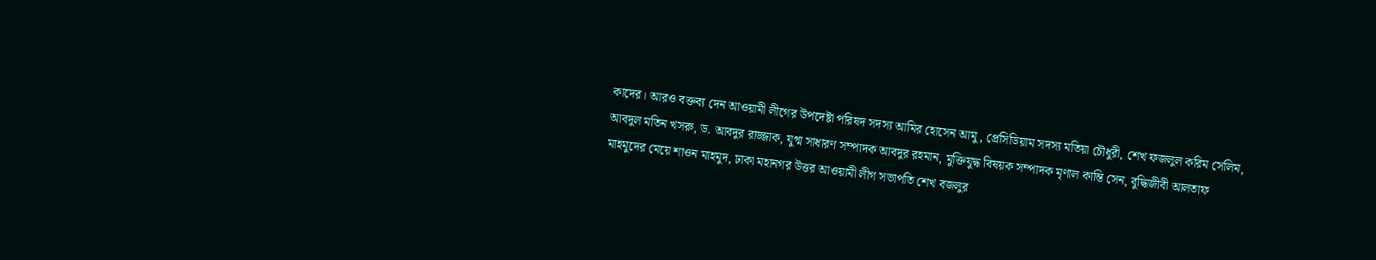কাদের। আরও বক্তব্য দেন আওয়ামী লীগের উপদেষ্টা পরিষদ সদস্য আমির হোসেন আমু, প্রেসিডিয়াম সদস্য মতিয়া চৌধুরী, শেখ ফজলুল করিম সেলিম, আবদুল মতিন খসরু, ড. আবদুর রাজ্জাক, যুগ্ম সাধারণ সম্পাদক আবদুর রহমান, মুক্তিযুদ্ধ বিষয়ক সম্পাদক মৃণাল কান্তি সেন, বুদ্ধিজীবী আলতাফ মাহমুদের মেয়ে শাওন মাহমুদ, ঢাকা মহানগর উত্তর আওয়ামী লীগ সভাপতি শেখ বজলুর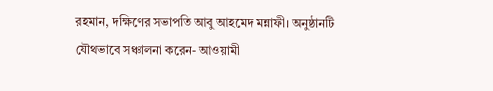রহমান, দক্ষিণের সভাপতি আবু আহমেদ মন্নাফী। অনুষ্ঠানটি যৌথভাবে সঞ্চালনা করেন- আওয়ামী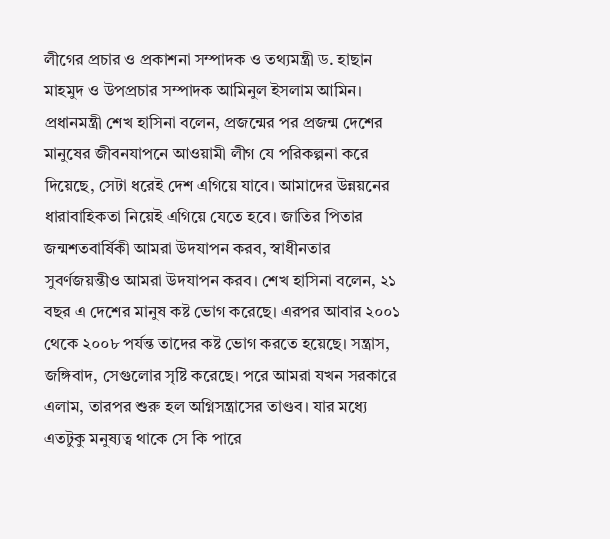লীগের প্রচার ও প্রকাশনা সম্পাদক ও তথ্যমন্ত্রী ড. হাছান মাহমুদ ও উপপ্রচার সম্পাদক আমিনুল ইসলাম আমিন। প্রধানমন্ত্রী শেখ হাসিনা বলেন, প্রজন্মের পর প্রজন্ম দেশের মানুষের জীবনযাপনে আওয়ামী লীগ যে পরিকল্পনা করে দিয়েছে, সেটা ধরেই দেশ এগিয়ে যাবে। আমাদের উন্নয়নের ধারাবাহিকতা নিয়েই এগিয়ে যেতে হবে। জাতির পিতার জন্মশতবার্ষিকী আমরা উদযাপন করব, স্বাধীনতার সুবর্ণজয়ন্তীও আমরা উদযাপন করব। শেখ হাসিনা বলেন, ২১ বছর এ দেশের মানুষ কষ্ট ভোগ করেছে। এরপর আবার ২০০১ থেকে ২০০৮ পর্যন্ত তাদের কষ্ট ভোগ করতে হয়েছে। সন্ত্রাস, জঙ্গিবাদ, সেগুলোর সৃষ্টি করেছে। পরে আমরা যখন সরকারে এলাম, তারপর শুরু হল অগ্নিসন্ত্রাসের তাণ্ডব। যার মধ্যে এতটুকু মনুষ্যত্ব থাকে সে কি পারে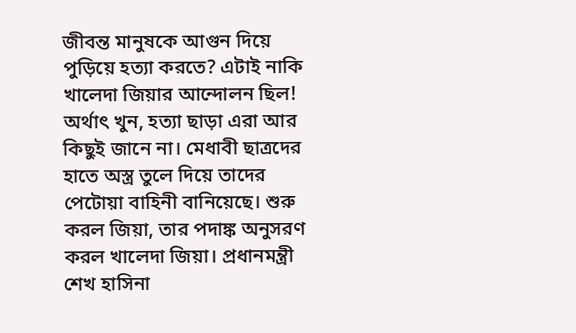জীবন্ত মানুষকে আগুন দিয়ে পুড়িয়ে হত্যা করতে? এটাই নাকি খালেদা জিয়ার আন্দোলন ছিল! অর্থাৎ খুন, হত্যা ছাড়া এরা আর কিছুই জানে না। মেধাবী ছাত্রদের হাতে অস্ত্র তুলে দিয়ে তাদের পেটোয়া বাহিনী বানিয়েছে। শুরু করল জিয়া, তার পদাঙ্ক অনুসরণ করল খালেদা জিয়া। প্রধানমন্ত্রী শেখ হাসিনা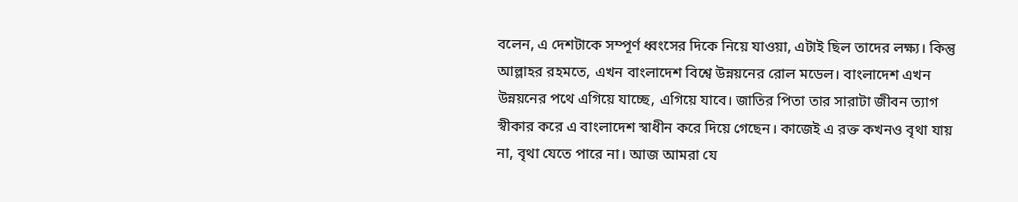বলেন, এ দেশটাকে সম্পূর্ণ ধ্বংসের দিকে নিয়ে যাওয়া, এটাই ছিল তাদের লক্ষ্য। কিন্তু আল্লাহর রহমতে, এখন বাংলাদেশ বিশ্বে উন্নয়নের রোল মডেল। বাংলাদেশ এখন উন্নয়নের পথে এগিয়ে যাচ্ছে, এগিয়ে যাবে। জাতির পিতা তার সারাটা জীবন ত্যাগ স্বীকার করে এ বাংলাদেশ স্বাধীন করে দিয়ে গেছেন। কাজেই এ রক্ত কখনও বৃথা যায় না, বৃথা যেতে পারে না। আজ আমরা যে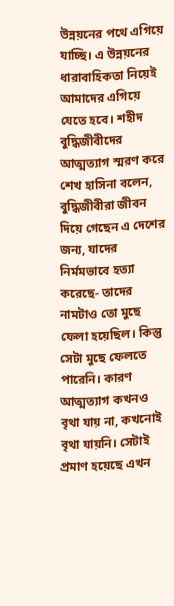উন্নয়নের পথে এগিয়ে যাচ্ছি। এ উন্নয়নের ধারাবাহিকতা নিয়েই আমাদের এগিয়ে যেতে হবে। শহীদ বুদ্ধিজীবীদের আত্মত্যাগ স্মরণ করে শেখ হাসিনা বলেন, বুদ্ধিজীবীরা জীবন দিয়ে গেছেন এ দেশের জন্য, যাদের নির্মমভাবে হত্যা করেছে- তাদের নামটাও তো মুছে ফেলা হয়েছিল। কিন্তু সেটা মুছে ফেলতে পারেনি। কারণ আত্মত্যাগ কখনও বৃথা যায় না, কখনোই বৃথা যায়নি। সেটাই প্রমাণ হয়েছে এখন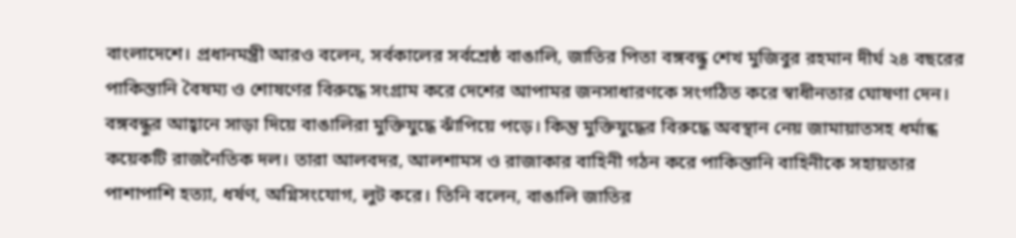বাংলাদেশে। প্রধানমন্ত্রী আরও বলেন, সর্বকালের সর্বশ্রেষ্ঠ বাঙালি, জাতির পিতা বঙ্গবন্ধু শেখ মুজিবুর রহমান দীর্ঘ ২৪ বছরের পাকিস্তানি বৈষম্য ও শোষণের বিরুদ্ধে সংগ্রাম করে দেশের আপামর জনসাধারণকে সংগঠিত করে স্বাধীনতার ঘোষণা দেন। বঙ্গবন্ধুর আহ্বানে সাড়া দিয়ে বাঙালিরা মুক্তিযুদ্ধে ঝাঁপিয়ে পড়ে। কিন্তু মুক্তিযুদ্ধের বিরুদ্ধে অবস্থান নেয় জামায়াতসহ ধর্মান্ধ কয়েকটি রাজনৈতিক দল। তারা আলবদর, আলশামস ও রাজাকার বাহিনী গঠন করে পাকিস্তানি বাহিনীকে সহায়তার পাশাপাশি হত্যা, ধর্ষণ, অগ্নিসংযোগ, লুট করে। তিনি বলেন, বাঙালি জাতির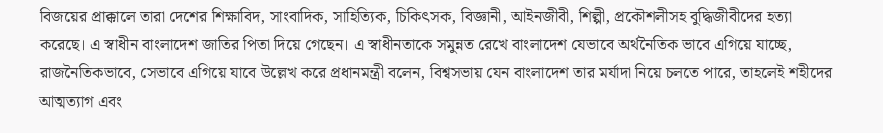বিজয়ের প্রাক্কালে তারা দেশের শিক্ষাবিদ, সাংবাদিক, সাহিত্যিক, চিকিৎসক, বিজ্ঞানী, আইনজীবী, শিল্পী, প্রকৌশলীসহ বুদ্ধিজীবীদের হত্যা করেছে। এ স্বাধীন বাংলাদেশ জাতির পিতা দিয়ে গেছেন। এ স্বাধীনতাকে সমুন্নত রেখে বাংলাদেশ যেভাবে অর্থনৈতিক ভাবে এগিয়ে যাচ্ছে, রাজনৈতিকভাবে, সেভাবে এগিয়ে যাবে উল্লেখ করে প্রধানমন্ত্রী বলেন, বিশ্বসভায় যেন বাংলাদেশ তার মর্যাদা নিয়ে চলতে পারে, তাহলেই শহীদের আত্মত্যাগ এবং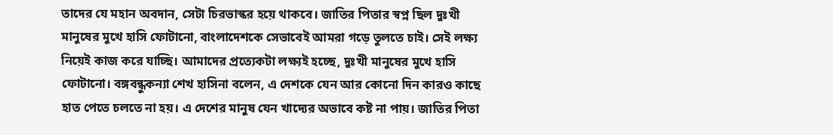তাদের যে মহান অবদান, সেটা চিরভাস্কর হয়ে থাকবে। জাতির পিতার স্বপ্ন ছিল দুঃখী মানুষের মুখে হাসি ফোটানো, বাংলাদেশকে সেভাবেই আমরা গড়ে তুলতে চাই। সেই লক্ষ্য নিয়েই কাজ করে যাচ্ছি। আমাদের প্রত্যেকটা লক্ষ্যই হচ্ছে, দুঃখী মানুষের মুখে হাসি ফোটানো। বঙ্গবন্ধুকন্যা শেখ হাসিনা বলেন, এ দেশকে যেন আর কোনো দিন কারও কাছে হাত পেতে চলতে না হয়। এ দেশের মানুষ যেন খাদ্যের অভাবে কষ্ট না পায়। জাতির পিতা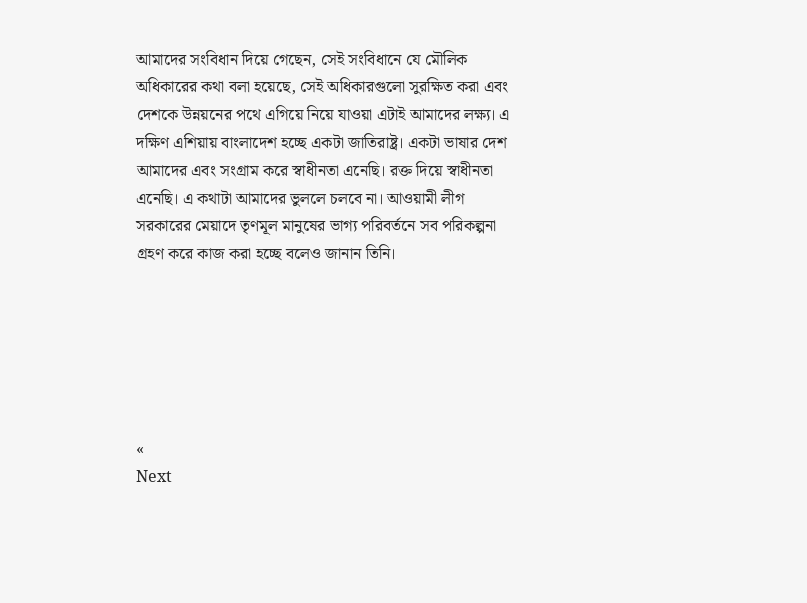আমাদের সংবিধান দিয়ে গেছেন, সেই সংবিধানে যে মৌলিক অধিকারের কথা বলা হয়েছে, সেই অধিকারগুলো সুরক্ষিত করা এবং দেশকে উন্নয়নের পথে এগিয়ে নিয়ে যাওয়া এটাই আমাদের লক্ষ্য। এ দক্ষিণ এশিয়ায় বাংলাদেশ হচ্ছে একটা জাতিরাষ্ট্র। একটা ভাষার দেশ আমাদের এবং সংগ্রাম করে স্বাধীনতা এনেছি। রক্ত দিয়ে স্বাধীনতা এনেছি। এ কথাটা আমাদের ভুললে চলবে না। আওয়ামী লীগ সরকারের মেয়াদে তৃণমূল মানুষের ভাগ্য পরিবর্তনে সব পরিকল্পনা গ্রহণ করে কাজ করা হচ্ছে বলেও জানান তিনি।






«
Next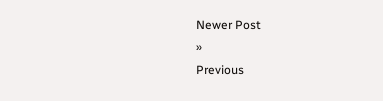Newer Post
»
Previous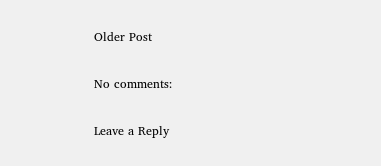Older Post

No comments:

Leave a Reply